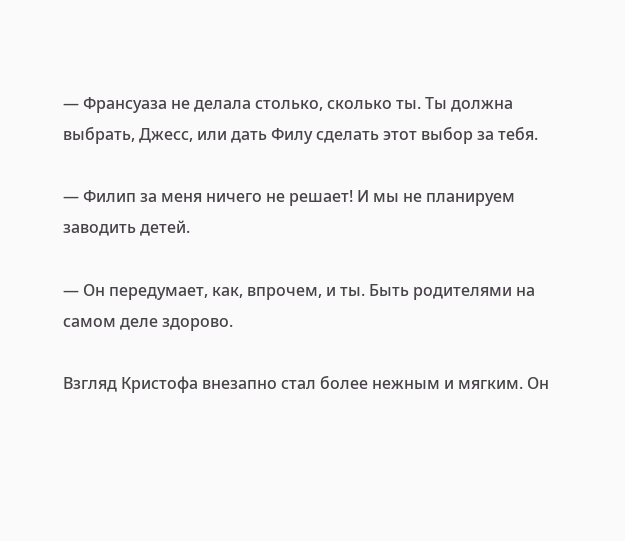— Франсуаза не делала столько, сколько ты. Ты должна выбрать, Джесс, или дать Филу сделать этот выбор за тебя.

— Филип за меня ничего не решает! И мы не планируем заводить детей.

— Он передумает, как, впрочем, и ты. Быть родителями на самом деле здорово.

Взгляд Кристофа внезапно стал более нежным и мягким. Он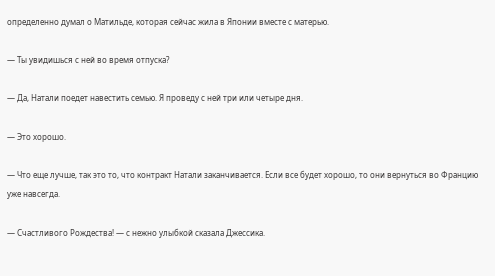определенно думал о Матильде, которая сейчас жила в Японии вместе с матерью.

— Ты увидишься с ней во время отпуска?

— Да, Натали поедет навестить семью. Я проведу с ней три или четыре дня.

— Это хорошо.

— Что еще лучше, так это то, что контракт Натали заканчивается. Если все будет хорошо, то они вернуться во Францию уже навсегда.

— Счастливого Рождества! — с нежно улыбкой сказала Джессика.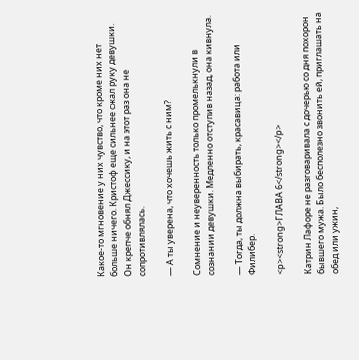Какое-то мгновение у них чувство, что кроме них нет больше ничего. Кристоф еще сильнее сжал руку девушки. Он крепче обнял Джессику, и на этот раз она не сопротивлялась.

— А ты уверена, что хочешь жить с ним?

Сомнение и неуверенность только промелькнули в сознании девушки. Медленно отступив назад, она кивнула.

— Тогда, ты должна выбирать, красавица: работа или Филибер.

<p><strong>ГЛАВА 6</strong></p>

Катрин Лафоре не разговаривала с дочерью со дня похорон бывшего мужа. Было бесполезно звонить ей, приглашать на обед или ужин,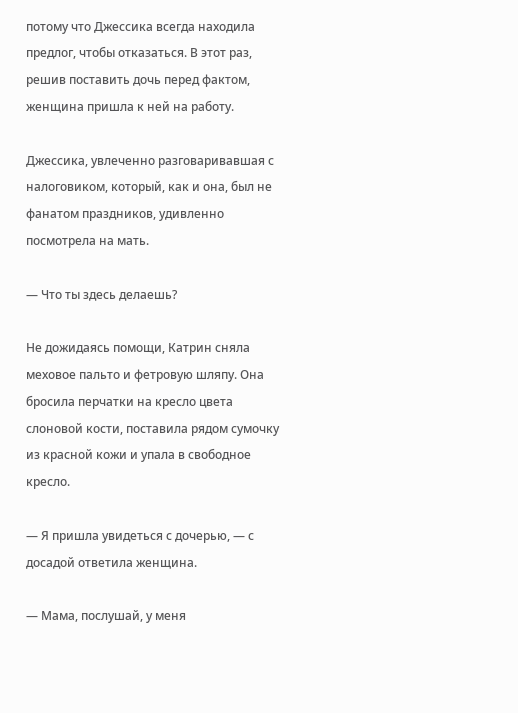потому что Джессика всегда находила предлог, чтобы отказаться. В этот раз, решив поставить дочь перед фактом, женщина пришла к ней на работу.

Джессика, увлеченно разговаривавшая с налоговиком, который, как и она, был не фанатом праздников, удивленно посмотрела на мать.

— Что ты здесь делаешь?

Не дожидаясь помощи, Катрин сняла меховое пальто и фетровую шляпу. Она бросила перчатки на кресло цвета слоновой кости, поставила рядом сумочку из красной кожи и упала в свободное кресло.

— Я пришла увидеться с дочерью, — с досадой ответила женщина.

— Мама, послушай, у меня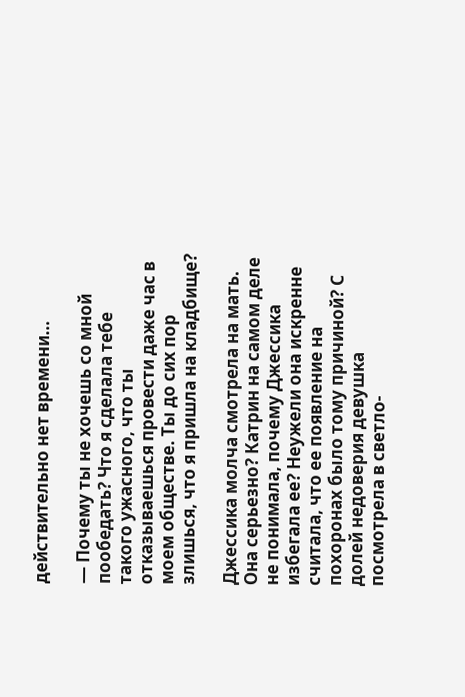действительно нет времени…

— Почему ты не хочешь со мной пообедать? Что я сделала тебе такого ужасного, что ты отказываешься провести даже час в моем обществе. Ты до сих пор злишься, что я пришла на кладбище?

Джессика молча смотрела на мать. Она серьезно? Катрин на самом деле не понимала, почему Джессика избегала ее? Неужели она искренне считала, что ее появление на похоронах было тому причиной? С долей недоверия девушка посмотрела в светло-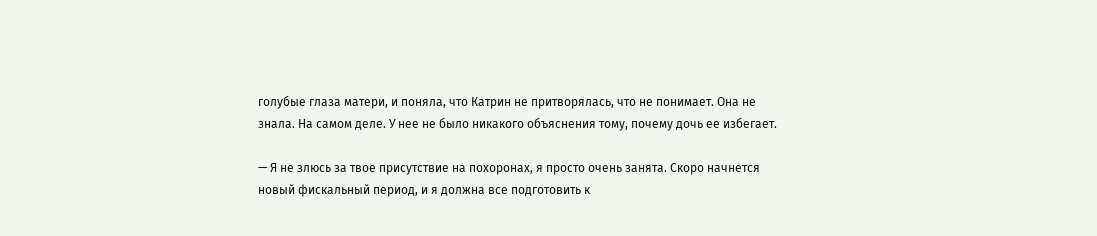голубые глаза матери, и поняла, что Катрин не притворялась, что не понимает. Она не знала. На самом деле. У нее не было никакого объяснения тому, почему дочь ее избегает.

— Я не злюсь за твое присутствие на похоронах, я просто очень занята. Скоро начнется новый фискальный период, и я должна все подготовить к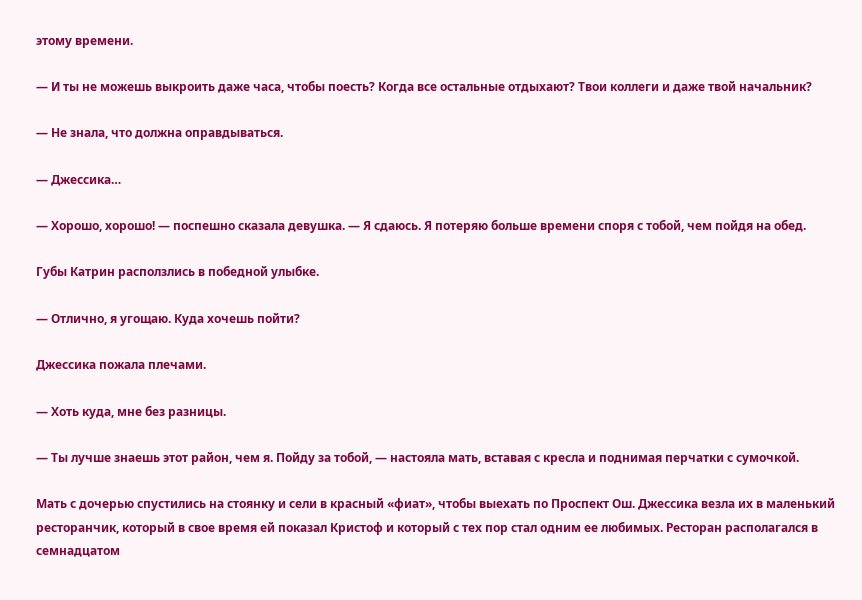этому времени.

— И ты не можешь выкроить даже часа, чтобы поесть? Когда все остальные отдыхают? Твои коллеги и даже твой начальник?

— Не знала, что должна оправдываться.

— Джессика…

— Хорошо, хорошо! — поспешно сказала девушка. — Я сдаюсь. Я потеряю больше времени споря с тобой, чем пойдя на обед.

Губы Катрин расползлись в победной улыбке.

— Отлично, я угощаю. Куда хочешь пойти?

Джессика пожала плечами.

— Хоть куда, мне без разницы.

— Ты лучше знаешь этот район, чем я. Пойду за тобой, — настояла мать, вставая с кресла и поднимая перчатки с сумочкой.

Мать с дочерью спустились на стоянку и сели в красный «фиат», чтобы выехать по Проспект Ош. Джессика везла их в маленький ресторанчик, который в свое время ей показал Кристоф и который с тех пор стал одним ее любимых. Ресторан располагался в семнадцатом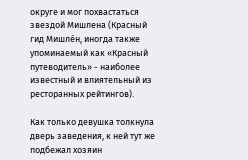округе и мог похвастаться звездой Мишлена (Красный гид Мишле́н, иногда также упоминаемый как «Красный путеводитель» - наиболее известный и влиятельный из ресторанных рейтингов).

Как только девушка толкнула дверь заведения, к ней тут же подбежал хозяин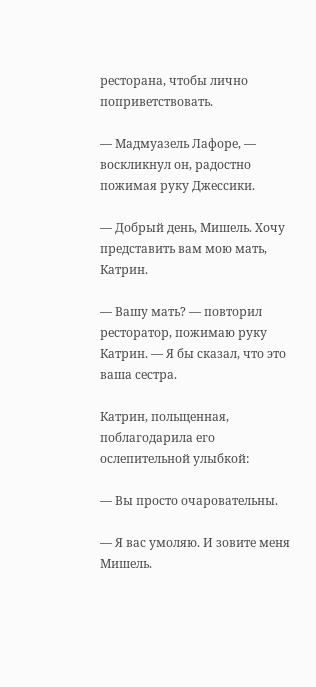ресторана, чтобы лично поприветствовать.

— Мадмуазель Лафоре, — воскликнул он, радостно пожимая руку Джессики.

— Добрый день, Мишель. Хочу представить вам мою мать, Катрин.

— Вашу мать? — повторил ресторатор, пожимаю руку Катрин. — Я бы сказал, что это ваша сестра.

Катрин, польщенная, поблагодарила его ослепительной улыбкой:

— Вы просто очаровательны.

— Я вас умоляю. И зовите меня Мишель.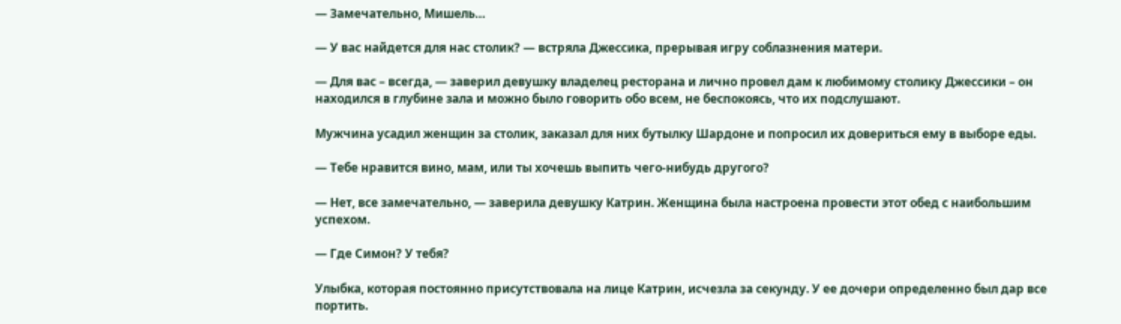— Замечательно, Мишель…

— У вас найдется для нас столик? — встряла Джессика, прерывая игру соблазнения матери.

— Для вас – всегда, — заверил девушку владелец ресторана и лично провел дам к любимому столику Джессики – он находился в глубине зала и можно было говорить обо всем, не беспокоясь, что их подслушают.

Мужчина усадил женщин за столик, заказал для них бутылку Шардоне и попросил их довериться ему в выборе еды.

— Тебе нравится вино, мам, или ты хочешь выпить чего-нибудь другого?

— Нет, все замечательно, — заверила девушку Катрин. Женщина была настроена провести этот обед с наибольшим успехом.

— Где Симон? У тебя?

Улыбка, которая постоянно присутствовала на лице Катрин, исчезла за секунду. У ее дочери определенно был дар все портить.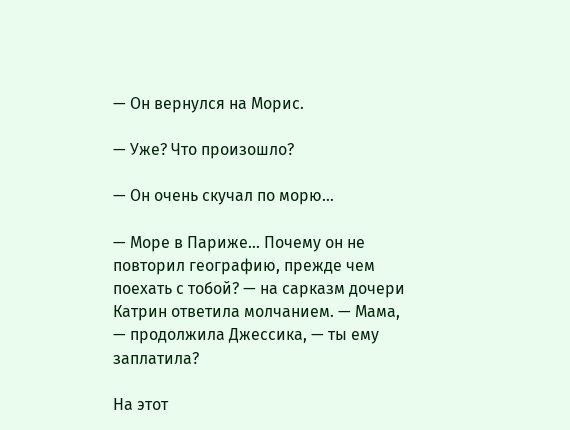— Он вернулся на Морис.

— Уже? Что произошло?

— Он очень скучал по морю…

— Море в Париже… Почему он не повторил географию, прежде чем поехать с тобой? — на сарказм дочери Катрин ответила молчанием. — Мама, — продолжила Джессика, — ты ему заплатила?

На этот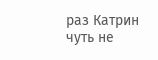раз Катрин чуть не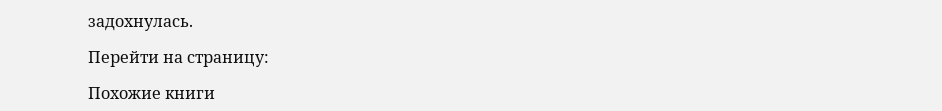задохнулась.

Перейти на страницу:

Похожие книги